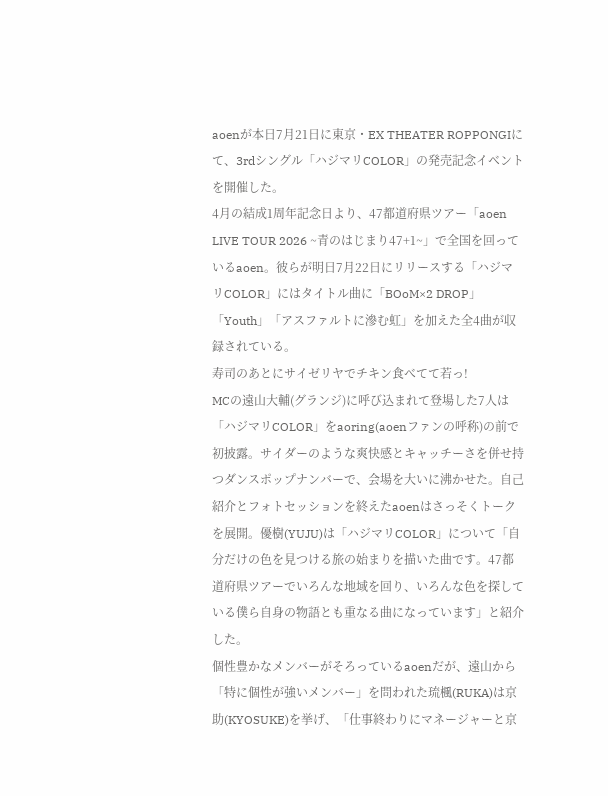aoenが本日7月21日に東京・EX THEATER ROPPONGIにて、3rdシングル「ハジマリCOLOR」の発売記念イベントを開催した。
4月の結成1周年記念日より、47都道府県ツアー「aoen LIVE TOUR 2026 ~青のはじまり47+1~」で全国を回っているaoen。彼らが明日7月22日にリリースする「ハジマリCOLOR」にはタイトル曲に「BOoM×2 DROP」「Youth」「アスファルトに滲む虹」を加えた全4曲が収録されている。
寿司のあとにサイゼリヤでチキン食べてて若っ!
MCの遠山大輔(グランジ)に呼び込まれて登場した7人は「ハジマリCOLOR」をaoring(aoenファンの呼称)の前で初披露。サイダーのような爽快感とキャッチーさを併せ持つダンスポップナンバーで、会場を大いに沸かせた。自己紹介とフォトセッションを終えたaoenはさっそくトークを展開。優樹(YUJU)は「ハジマリCOLOR」について「自分だけの色を見つける旅の始まりを描いた曲です。47都道府県ツアーでいろんな地域を回り、いろんな色を探している僕ら自身の物語とも重なる曲になっています」と紹介した。
個性豊かなメンバーがそろっているaoenだが、遠山から「特に個性が強いメンバー」を問われた琉楓(RUKA)は京助(KYOSUKE)を挙げ、「仕事終わりにマネージャーと京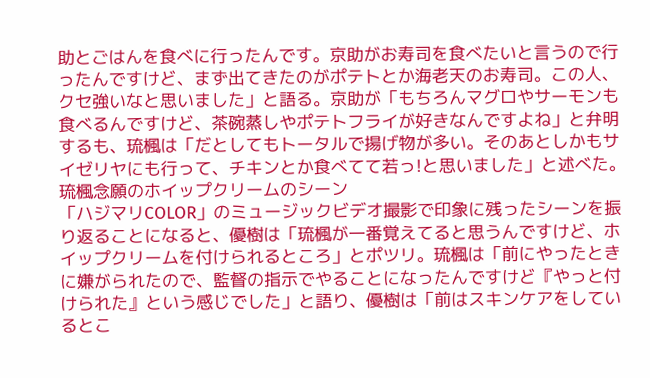助とごはんを食べに行ったんです。京助がお寿司を食べたいと言うので行ったんですけど、まず出てきたのがポテトとか海老天のお寿司。この人、クセ強いなと思いました」と語る。京助が「もちろんマグロやサーモンも食べるんですけど、茶碗蒸しやポテトフライが好きなんですよね」と弁明するも、琉楓は「だとしてもトータルで揚げ物が多い。そのあとしかもサイゼリヤにも行って、チキンとか食べてて若っ!と思いました」と述べた。
琉楓念願のホイップクリームのシーン
「ハジマリCOLOR」のミュージックビデオ撮影で印象に残ったシーンを振り返ることになると、優樹は「琉楓が一番覚えてると思うんですけど、ホイップクリームを付けられるところ」とポツリ。琉楓は「前にやったときに嫌がられたので、監督の指示でやることになったんですけど『やっと付けられた』という感じでした」と語り、優樹は「前はスキンケアをしているとこ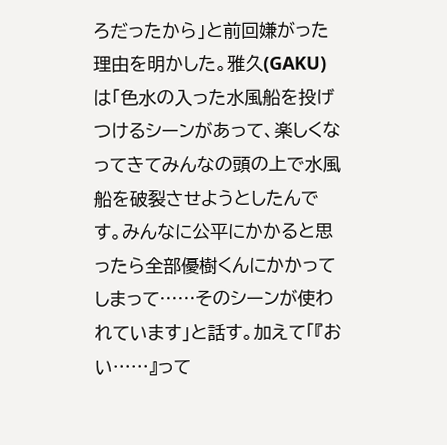ろだったから」と前回嫌がった理由を明かした。雅久(GAKU)は「色水の入った水風船を投げつけるシーンがあって、楽しくなってきてみんなの頭の上で水風船を破裂させようとしたんです。みんなに公平にかかると思ったら全部優樹くんにかかってしまって……そのシーンが使われています」と話す。加えて「『おい……』って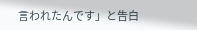言われたんです」と告白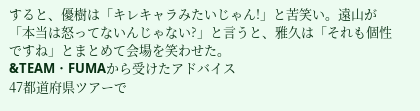すると、優樹は「キレキャラみたいじゃん!」と苦笑い。遠山が「本当は怒ってないんじゃない?」と言うと、雅久は「それも個性ですね」とまとめて会場を笑わせた。
&TEAM・FUMAから受けたアドバイス
47都道府県ツアーで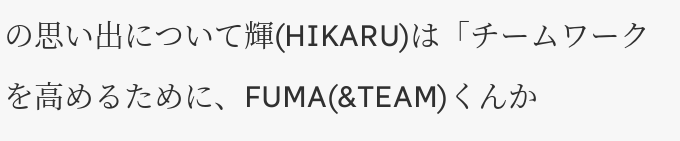の思い出について輝(HIKARU)は「チームワークを高めるために、FUMA(&TEAM)くんか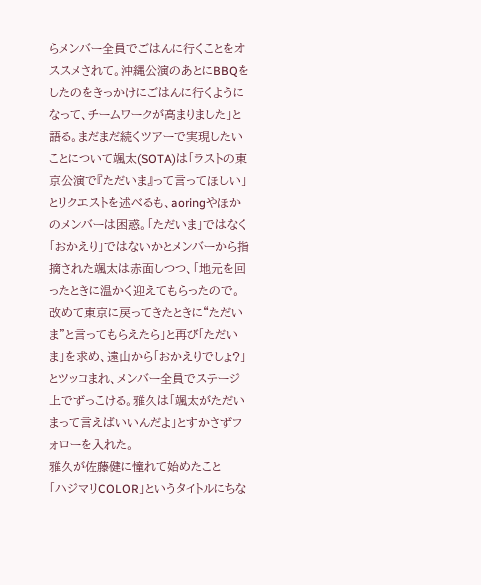らメンバー全員でごはんに行くことをオススメされて。沖縄公演のあとにBBQをしたのをきっかけにごはんに行くようになって、チームワークが高まりました」と語る。まだまだ続くツアーで実現したいことについて颯太(SOTA)は「ラストの東京公演で『ただいま』って言ってほしい」とリクエストを述べるも、aoringやほかのメンバーは困惑。「ただいま」ではなく「おかえり」ではないかとメンバーから指摘された颯太は赤面しつつ、「地元を回ったときに温かく迎えてもらったので。改めて東京に戻ってきたときに“ただいま”と言ってもらえたら」と再び「ただいま」を求め、遠山から「おかえりでしょ?」とツッコまれ、メンバー全員でステージ上でずっこける。雅久は「颯太がただいまって言えばいいんだよ」とすかさずフォローを入れた。
雅久が佐藤健に憧れて始めたこと
「ハジマリCOLOR」というタイトルにちな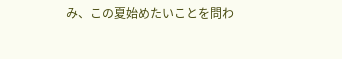み、この夏始めたいことを問わ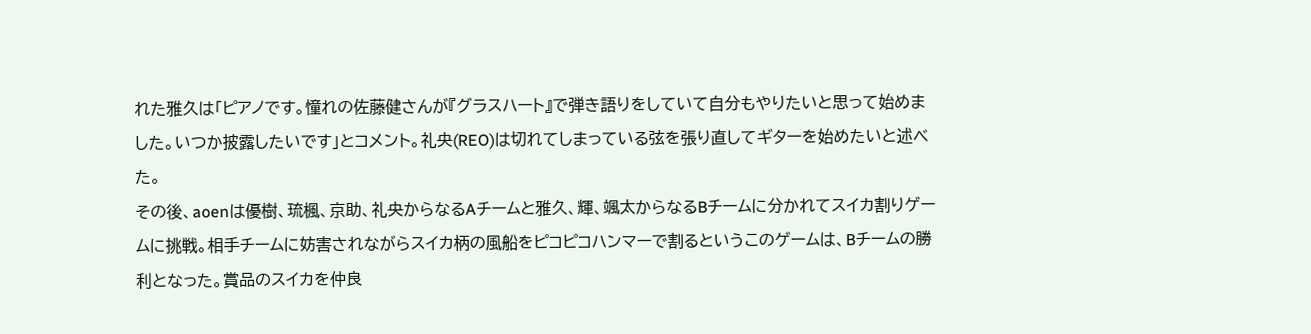れた雅久は「ピアノです。憧れの佐藤健さんが『グラスハート』で弾き語りをしていて自分もやりたいと思って始めました。いつか披露したいです」とコメント。礼央(REO)は切れてしまっている弦を張り直してギターを始めたいと述べた。
その後、aoenは優樹、琉楓、京助、礼央からなるAチームと雅久、輝、颯太からなるBチームに分かれてスイカ割りゲームに挑戦。相手チームに妨害されながらスイカ柄の風船をピコピコハンマーで割るというこのゲームは、Bチームの勝利となった。賞品のスイカを仲良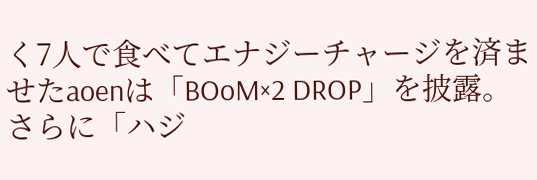く7人で食べてエナジーチャージを済ませたaoenは「BOoM×2 DROP」を披露。さらに「ハジ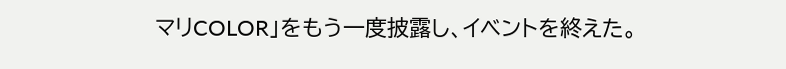マリCOLOR」をもう一度披露し、イベントを終えた。